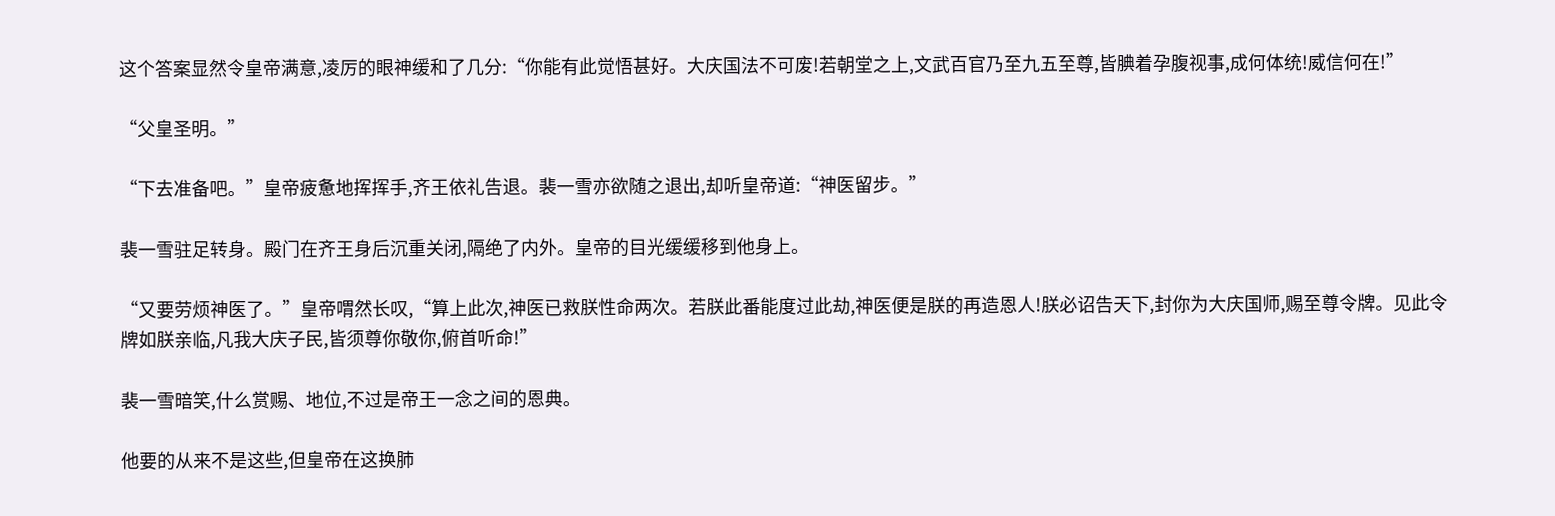这个答案显然令皇帝满意,凌厉的眼神缓和了几分:“你能有此觉悟甚好。大庆国法不可废!若朝堂之上,文武百官乃至九五至尊,皆腆着孕腹视事,成何体统!威信何在!”

“父皇圣明。”

“下去准备吧。”皇帝疲惫地挥挥手,齐王依礼告退。裴一雪亦欲随之退出,却听皇帝道:“神医留步。”

裴一雪驻足转身。殿门在齐王身后沉重关闭,隔绝了内外。皇帝的目光缓缓移到他身上。

“又要劳烦神医了。”皇帝喟然长叹,“算上此次,神医已救朕性命两次。若朕此番能度过此劫,神医便是朕的再造恩人!朕必诏告天下,封你为大庆国师,赐至尊令牌。见此令牌如朕亲临,凡我大庆子民,皆须尊你敬你,俯首听命!”

裴一雪暗笑,什么赏赐、地位,不过是帝王一念之间的恩典。

他要的从来不是这些,但皇帝在这换肺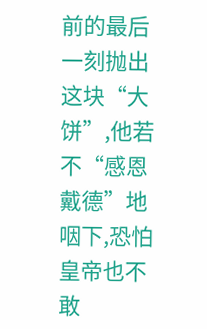前的最后一刻抛出这块“大饼”,他若不“感恩戴德”地咽下,恐怕皇帝也不敢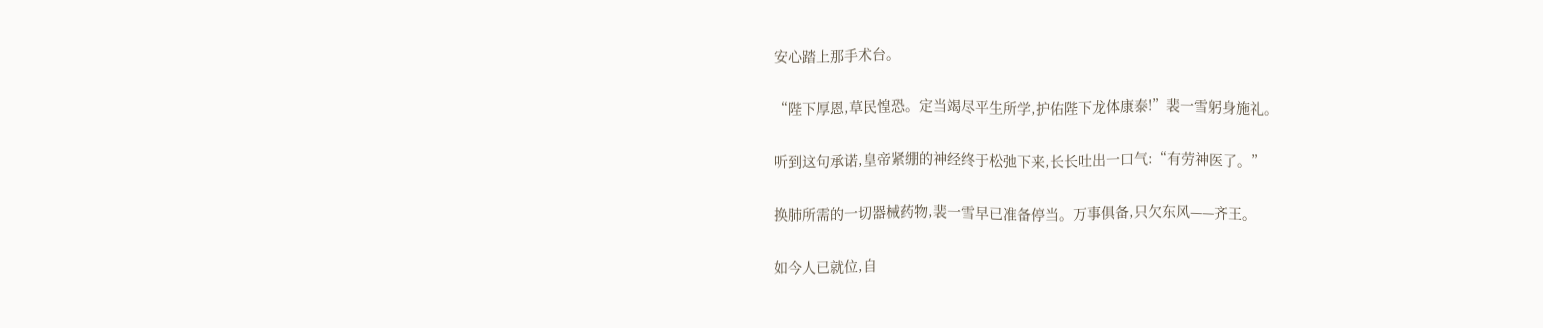安心踏上那手术台。

“陛下厚恩,草民惶恐。定当竭尽平生所学,护佑陛下龙体康泰!”裴一雪躬身施礼。

听到这句承诺,皇帝紧绷的神经终于松弛下来,长长吐出一口气:“有劳神医了。”

换肺所需的一切器械药物,裴一雪早已准备停当。万事俱备,只欠东风——齐王。

如今人已就位,自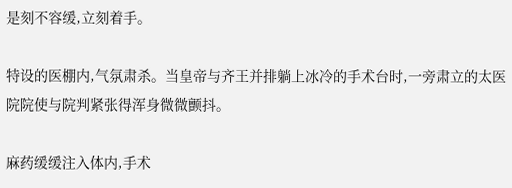是刻不容缓,立刻着手。

特设的医棚内,气氛肃杀。当皇帝与齐王并排躺上冰冷的手术台时,一旁肃立的太医院院使与院判紧张得浑身微微颤抖。

麻药缓缓注入体内,手术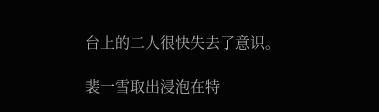台上的二人很快失去了意识。

裴一雪取出浸泡在特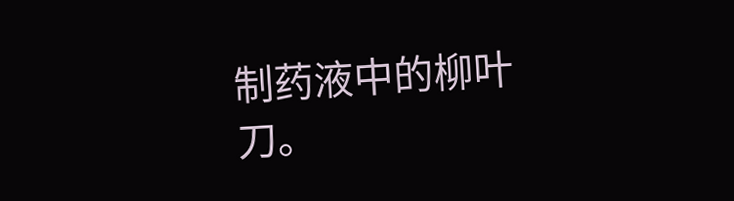制药液中的柳叶刀。